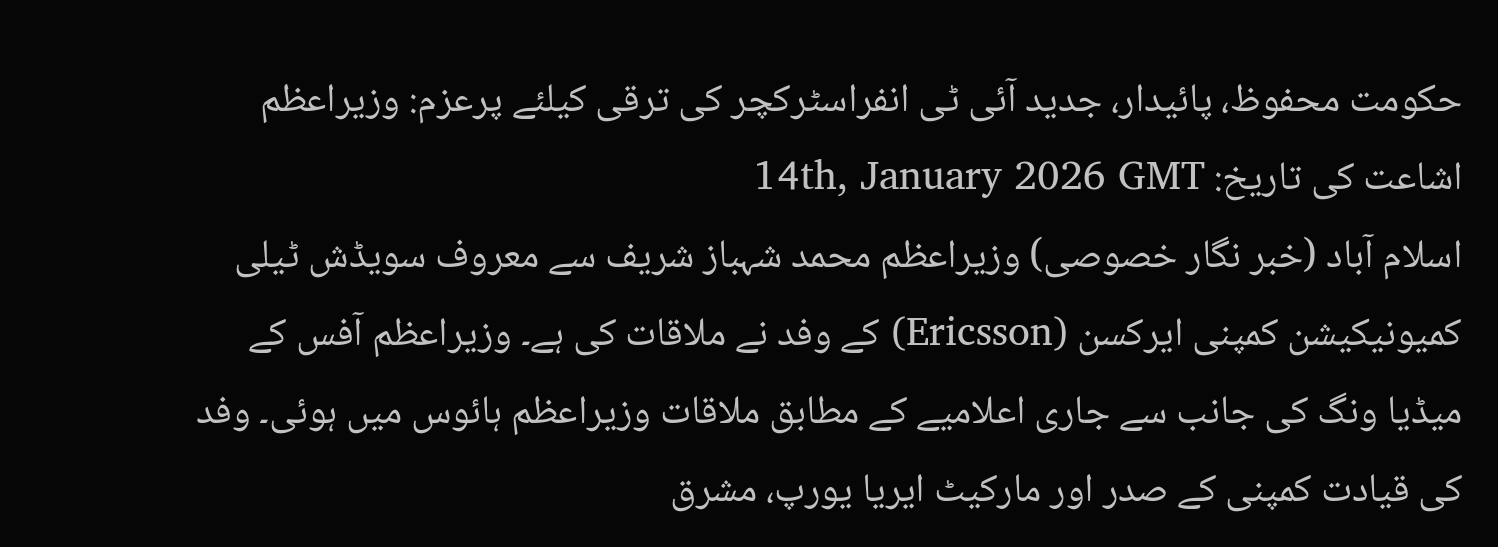حکومت محفوظ، پائیدار، جدید آئی ٹی انفراسٹرکچر کی ترقی کیلئے پرعزم: وزیراعظم
اشاعت کی تاریخ: 14th, January 2026 GMT
اسلام آباد (خبر نگار خصوصی) وزیراعظم محمد شہباز شریف سے معروف سویڈش ٹیلی کمیونیکیشن کمپنی ایرکسن (Ericsson) کے وفد نے ملاقات کی ہے۔ وزیراعظم آفس کے میڈیا ونگ کی جانب سے جاری اعلامیے کے مطابق ملاقات وزیراعظم ہائوس میں ہوئی۔ وفد کی قیادت کمپنی کے صدر اور مارکیٹ ایریا یورپ، مشرق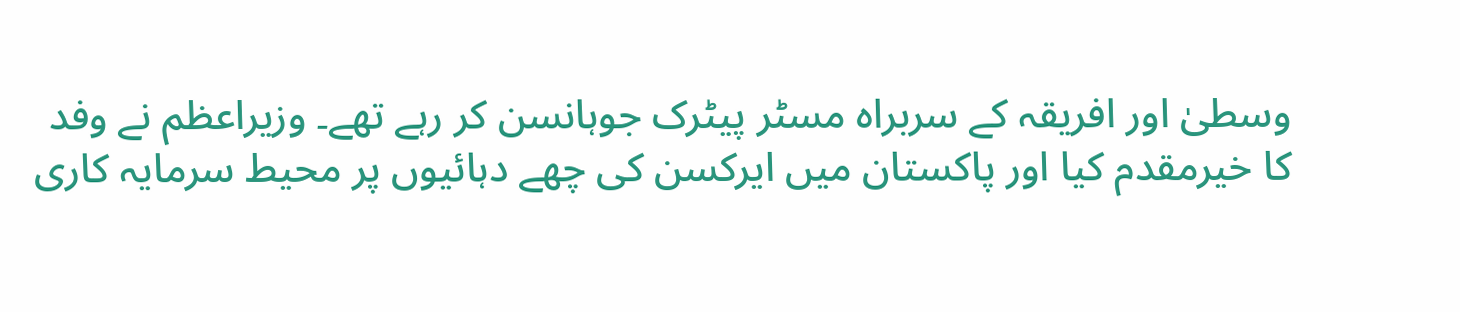وسطیٰ اور افریقہ کے سربراہ مسٹر پیٹرک جوہانسن کر رہے تھے۔ وزیراعظم نے وفد کا خیرمقدم کیا اور پاکستان میں ایرکسن کی چھے دہائیوں پر محیط سرمایہ کاری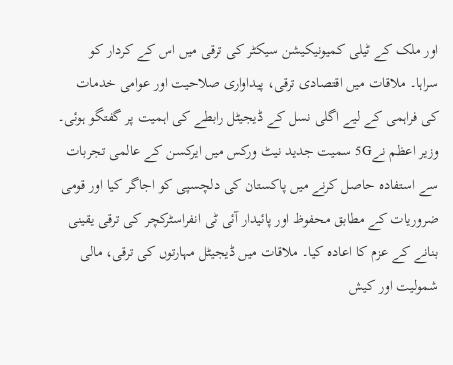اور ملک کے ٹیلی کمیونیکیشن سیکٹر کی ترقی میں اس کے کردار کو سراہا۔ ملاقات میں اقتصادی ترقی، پیداواری صلاحیت اور عوامی خدمات کی فراہمی کے لیے اگلی نسل کے ڈیجیٹل رابطے کی اہمیت پر گفتگو ہوئی۔ وزیر اعظم نے5G سمیت جدید نیٹ ورکس میں ایرکسن کے عالمی تجربات سے استفادہ حاصل کرنے میں پاکستان کی دلچسپی کو اجاگر کیا اور قومی ضروریات کے مطابق محفوظ اور پائیدار آئی ٹی انفراسٹرکچر کی ترقی یقینی بنانے کے عزم کا اعادہ کیا۔ ملاقات میں ڈیجیٹل مہارتوں کی ترقی، مالی شمولیت اور کیش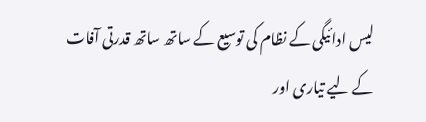لیس ادائیگی کے نظام کی توسیع کے ساتھ ساتھ قدرتی آفات کے لیے تیاری اور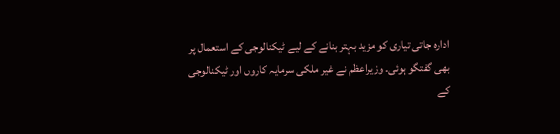ادارہ جاتی تیاری کو مزید بہتر بنانے کے لیے ٹیکنالوجی کے استعمال پر بھی گفتگو ہوئی۔ وزیراعظم نے غیر ملکی سرمایہ کاروں اور ٹیکنالوجی کے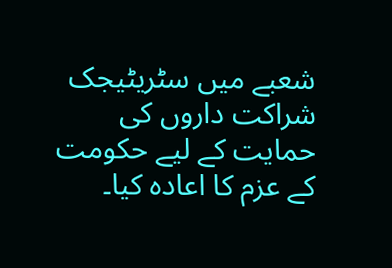شعبے میں سٹریٹیجک شراکت داروں کی حمایت کے لیے حکومت کے عزم کا اعادہ کیا۔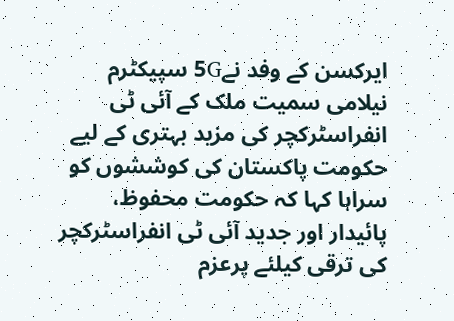ایرکسن کے وفد نے5G سپیکٹرم نیلامی سمیت ملک کے آئی ٹی انفراسٹرکچر کی مزید بہتری کے لیے حکومت پاکستان کی کوششوں کو سراہا کہا کہ حکومت محفوظ، پائیدار اور جدید آئی ٹی انفراسٹرکچر کی ترقی کیلئے پرعزم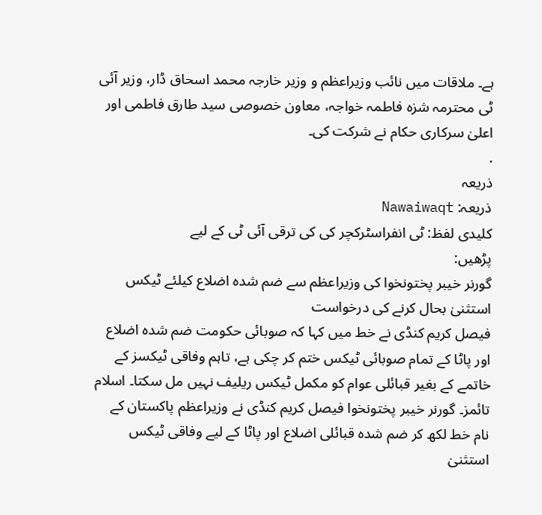ہے۔ ملاقات میں نائب وزیراعظم و وزیر خارجہ محمد اسحاق ڈار، وزیر آئی ٹی محترمہ شزہ فاطمہ خواجہ، معاون خصوصی سید طارق فاطمی اور اعلیٰ سرکاری حکام نے شرکت کی۔
.
ذریعہ
ذریعہ: Nawaiwaqt
کلیدی لفظ: ٹی انفراسٹرکچر کی کی ترقی آئی ٹی کے لیے
پڑھیں:
گورنر خیبر پختونخوا کی وزیراعظم سے ضم شدہ اضلاع کیلئے ٹیکس استثنیٰ بحال کرنے کی درخواست
فیصل کریم کنڈی نے خط میں کہا کہ صوبائی حکومت ضم شدہ اضلاع اور پاٹا کے تمام صوبائی ٹیکس ختم کر چکی ہے، تاہم وفاقی ٹیکسز کے خاتمے کے بغیر قبائلی عوام کو مکمل ٹیکس ریلیف نہیں مل سکتا۔ اسلام تائمز۔ گورنر خیبر پختونخوا فیصل کریم کنڈی نے وزیراعظم پاکستان کے نام خط لکھ کر ضم شدہ قبائلی اضلاع اور پاٹا کے لیے وفاقی ٹیکس استثنیٰ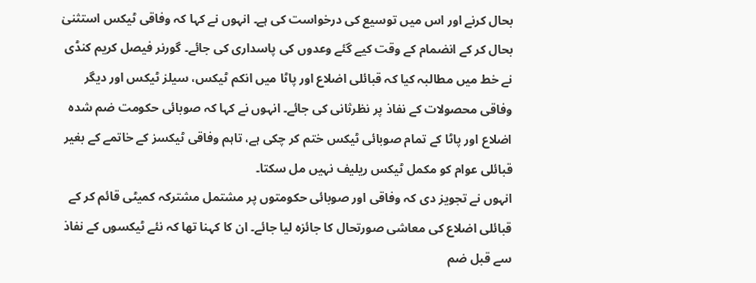بحال کرنے اور اس میں توسیع کی درخواست کی ہے۔ انہوں نے کہا کہ وفاقی ٹیکس استثنیٰ بحال کر کے انضمام کے وقت کیے گئے وعدوں کی پاسداری کی جائے۔ گورنر فیصل کریم کنڈی نے خط میں مطالبہ کیا کہ قبائلی اضلاع اور پاٹا میں انکم ٹیکس، سیلز ٹیکس اور دیگر وفاقی محصولات کے نفاذ پر نظرثانی کی جائے۔ انہوں نے کہا کہ صوبائی حکومت ضم شدہ اضلاع اور پاٹا کے تمام صوبائی ٹیکس ختم کر چکی ہے، تاہم وفاقی ٹیکسز کے خاتمے کے بغیر قبائلی عوام کو مکمل ٹیکس ریلیف نہیں مل سکتا۔
انہوں نے تجویز دی کہ وفاقی اور صوبائی حکومتوں پر مشتمل مشترکہ کمیٹی قائم کر کے قبائلی اضلاع کی معاشی صورتحال کا جائزہ لیا جائے۔ ان کا کہنا تھا کہ نئے ٹیکسوں کے نفاذ سے قبل ضم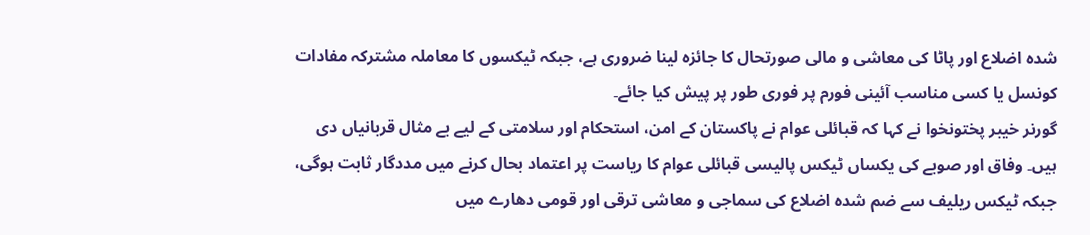شدہ اضلاع اور پاٹا کی معاشی و مالی صورتحال کا جائزہ لینا ضروری ہے، جبکہ ٹیکسوں کا معاملہ مشترکہ مفادات کونسل یا کسی مناسب آئینی فورم پر فوری طور پر پیش کیا جائے۔
گورنر خیبر پختونخوا نے کہا کہ قبائلی عوام نے پاکستان کے امن، استحکام اور سلامتی کے لیے بے مثال قربانیاں دی ہیں۔ وفاق اور صوبے کی یکساں ٹیکس پالیسی قبائلی عوام کا ریاست پر اعتماد بحال کرنے میں مددگار ثابت ہوگی، جبکہ ٹیکس ریلیف سے ضم شدہ اضلاع کی سماجی و معاشی ترقی اور قومی دھارے میں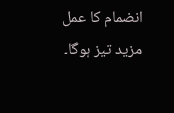انضمام کا عمل مزید تیز ہوگا۔